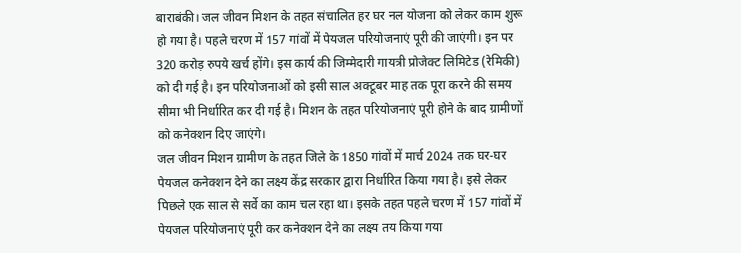बाराबंकी। जल जीवन मिशन के तहत संचालित हर घर नल योजना को लेकर काम शुरू हो गया है। पहले चरण में 157 गांवों में पेयजल परियोजनाएं पूरी की जाएंगी। इन पर 320 करोड़ रुपये खर्च होंगे। इस कार्य की जिम्मेदारी गायत्री प्रोजेक्ट लिमिटेड (रेमिकी) को दी गई है। इन परियोजनाओं को इसी साल अक्टूबर माह तक पूरा करने की समय सीमा भी निर्धारित कर दी गई है। मिशन के तहत परियोजनाएं पूरी होने के बाद ग्रामीणों को कनेक्शन दिए जाएंगे।
जल जीवन मिशन ग्रामीण के तहत जिले के 1850 गांवों में मार्च 2024 तक घर-घर पेयजल कनेक्शन देने का लक्ष्य केंद्र सरकार द्वारा निर्धारित किया गया है। इसे लेकर पिछले एक साल से सर्वे का काम चल रहा था। इसके तहत पहले चरण में 157 गांवों में पेयजल परियोजनाएं पूरी कर कनेक्शन देने का लक्ष्य तय किया गया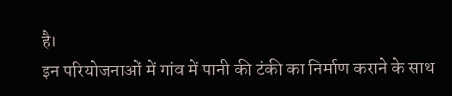है।
इन परियोजनाओं में गांव में पानी की टंकी का निर्माण कराने के साथ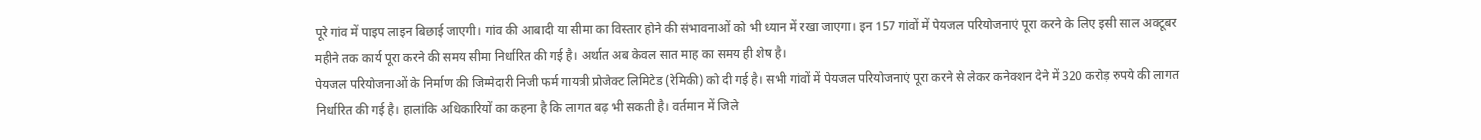पूरे गांव में पाइप लाइन बिछाई जाएगी। गांव की आबादी या सीमा का विस्तार होने की संभावनाओं को भी ध्यान में रखा जाएगा। इन 157 गांवों में पेयजल परियोजनाएं पूरा करने के लिए इसी साल अक्टूबर महीने तक कार्य पूरा करने की समय सीमा निर्धारित की गई है। अर्थात अब केवल सात माह का समय ही शेष है।
पेयजल परियोजनाओं के निर्माण की जिम्मेदारी निजी फर्म गायत्री प्रोजेक्ट लिमिटेड (रेमिकी) को दी गई है। सभी गांवों में पेयजल परियोजनाएं पूरा करने से लेकर कनेक्शन देने में 320 करोड़ रुपये की लागत निर्धारित की गई है। हालांकि अधिकारियों का कहना है कि लागत बढ़ भी सकती है। वर्तमान में जिले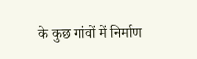के कुछ गांवों में निर्माण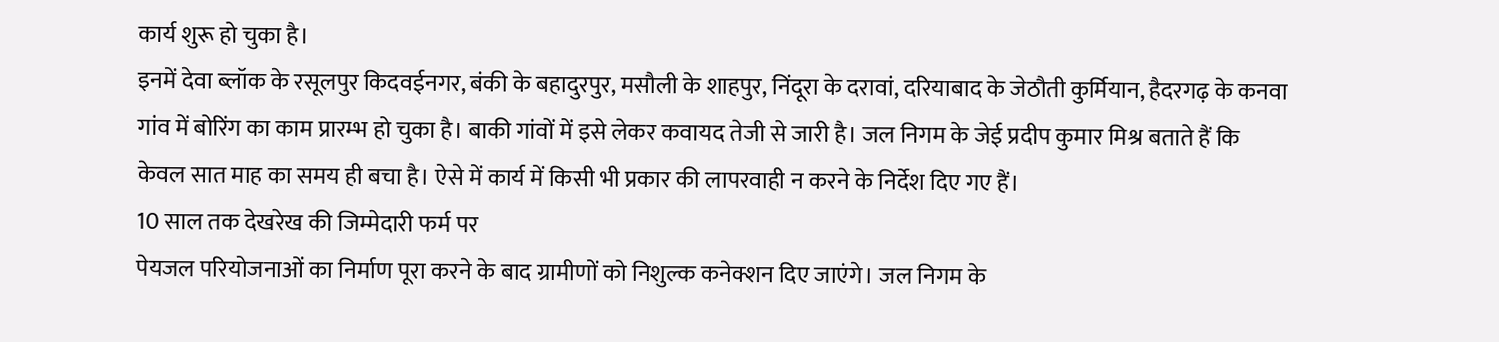कार्य शुरू हो चुका है।
इनमें देवा ब्लॉक के रसूलपुर किदवईनगर, बंकी के बहादुरपुर, मसौली के शाहपुर, निंदूरा के दरावां, दरियाबाद के जेठौती कुर्मियान, हैदरगढ़ के कनवा गांव में बोरिंग का काम प्रारम्भ हो चुका है। बाकी गांवों में इसे लेकर कवायद तेजी से जारी है। जल निगम के जेई प्रदीप कुमार मिश्र बताते हैं कि केवल सात माह का समय ही बचा है। ऐसे में कार्य में किसी भी प्रकार की लापरवाही न करने के निर्देश दिए गए हैं।
10 साल तक देखरेख की जिम्मेदारी फर्म पर
पेयजल परियोजनाओं का निर्माण पूरा करने के बाद ग्रामीणों को निशुल्क कनेक्शन दिए जाएंगे। जल निगम के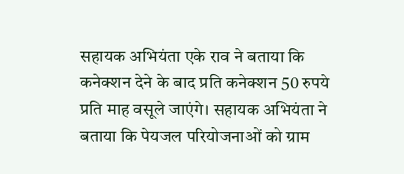सहायक अभियंता एके राव ने बताया कि कनेक्शन देने के बाद प्रति कनेक्शन 50 रुपये प्रति माह वसूले जाएंगे। सहायक अभियंता ने बताया कि पेयजल परियोजनाओं को ग्राम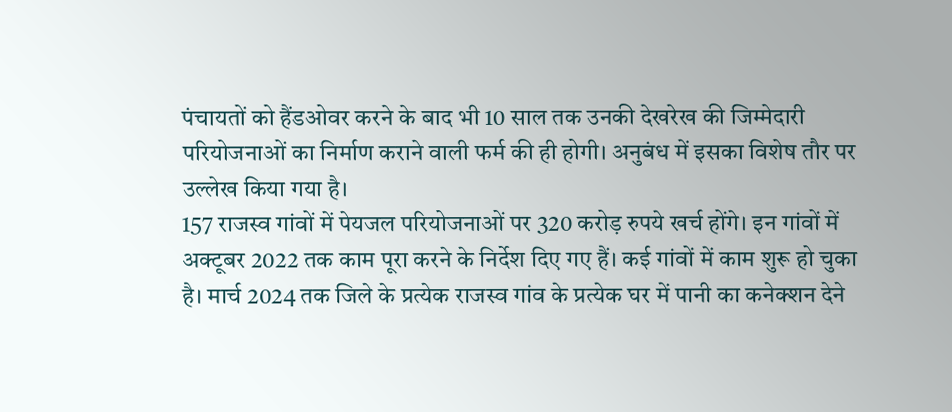पंचायतों को हैंडओवर करने के बाद भी 10 साल तक उनकी देखरेख की जिम्मेदारी परियोजनाओं का निर्माण कराने वाली फर्म की ही होगी। अनुबंध में इसका विशेष तौर पर उल्लेख किया गया है।
157 राजस्व गांवों में पेयजल परियोजनाओं पर 320 करोड़ रुपये खर्च होंगे। इन गांवों में अक्टूबर 2022 तक काम पूरा करने के निर्देश दिए गए हैं। कई गांवों में काम शुरू हो चुका है। मार्च 2024 तक जिले के प्रत्येक राजस्व गांव के प्रत्येक घर में पानी का कनेक्शन देने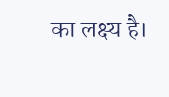का लक्ष्य है।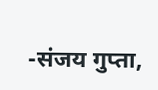-संजय गुप्ता,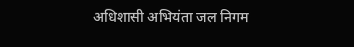अधिशासी अभियंता जल निगम